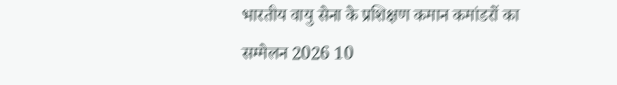भारतीय वायु सेना के प्रशिक्षण कमान कमांडरों का सम्मेलन 2026 10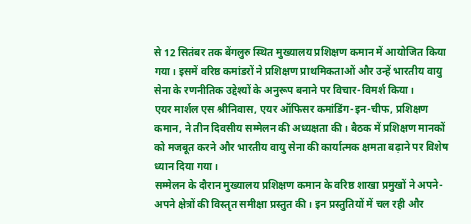से 12 सितंबर तक बेंगलुरु स्थित मुख्यालय प्रशिक्षण कमान में आयोजित किया गया। इसमें वरिष्ठ कमांडरों ने प्रशिक्षण प्राथमिकताओं और उन्हें भारतीय वायु सेना के रणनीतिक उद्देश्यों के अनुरूप बनाने पर विचार-विमर्श किया।
एयर मार्शल एस श्रीनिवास, एयर ऑफिसर कमांडिंग-इन-चीफ, प्रशिक्षण कमान, ने तीन दिवसीय सम्मेलन की अध्यक्षता की। बैठक में प्रशिक्षण मानकों को मजबूत करने और भारतीय वायु सेना की कार्यात्मक क्षमता बढ़ाने पर विशेष ध्यान दिया गया।
सम्मेलन के दौरान मुख्यालय प्रशिक्षण कमान के वरिष्ठ शाखा प्रमुखों ने अपने-अपने क्षेत्रों की विस्तृत समीक्षा प्रस्तुत की। इन प्रस्तुतियों में चल रही और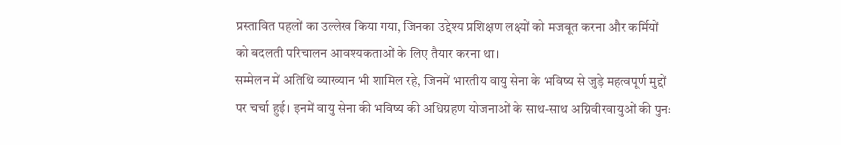प्रस्तावित पहलों का उल्लेख किया गया, जिनका उद्देश्य प्रशिक्षण लक्ष्यों को मजबूत करना और कर्मियों को बदलती परिचालन आवश्यकताओं के लिए तैयार करना था।
सम्मेलन में अतिथि व्याख्यान भी शामिल रहे, जिनमें भारतीय वायु सेना के भविष्य से जुड़े महत्वपूर्ण मुद्दों पर चर्चा हुई। इनमें वायु सेना की भविष्य की अधिग्रहण योजनाओं के साथ-साथ अग्निवीरवायुओं की पुनः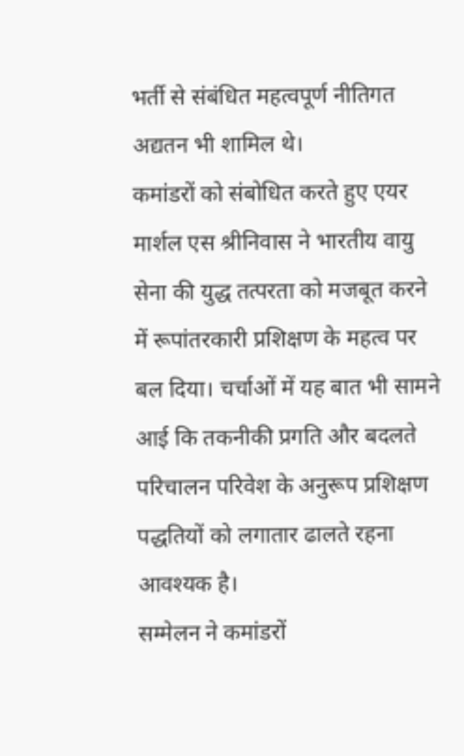भर्ती से संबंधित महत्वपूर्ण नीतिगत अद्यतन भी शामिल थे।
कमांडरों को संबोधित करते हुए एयर मार्शल एस श्रीनिवास ने भारतीय वायु सेना की युद्ध तत्परता को मजबूत करने में रूपांतरकारी प्रशिक्षण के महत्व पर बल दिया। चर्चाओं में यह बात भी सामने आई कि तकनीकी प्रगति और बदलते परिचालन परिवेश के अनुरूप प्रशिक्षण पद्धतियों को लगातार ढालते रहना आवश्यक है।
सम्मेलन ने कमांडरों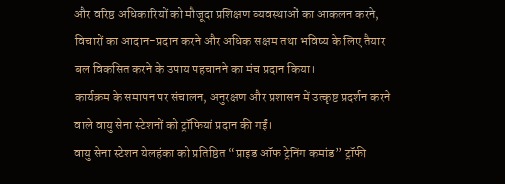और वरिष्ठ अधिकारियों को मौजूदा प्रशिक्षण व्यवस्थाओं का आकलन करने, विचारों का आदान-प्रदान करने और अधिक सक्षम तथा भविष्य के लिए तैयार बल विकसित करने के उपाय पहचानने का मंच प्रदान किया।
कार्यक्रम के समापन पर संचालन, अनुरक्षण और प्रशासन में उत्कृष्ट प्रदर्शन करने वाले वायु सेना स्टेशनों को ट्रॉफियां प्रदान की गईं।
वायु सेना स्टेशन येलहंका को प्रतिष्ठित “प्राइड ऑफ ट्रेनिंग कमांड” ट्रॉफी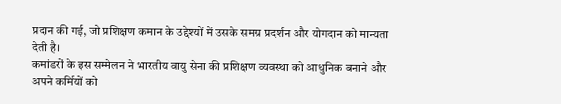प्रदान की गई, जो प्रशिक्षण कमान के उद्देश्यों में उसके समग्र प्रदर्शन और योगदान को मान्यता देती है।
कमांडरों के इस सम्मेलन ने भारतीय वायु सेना की प्रशिक्षण व्यवस्था को आधुनिक बनाने और अपने कर्मियों को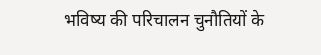भविष्य की परिचालन चुनौतियों के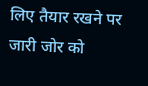लिए तैयार रखने पर जारी जोर को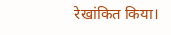रेखांकित किया।